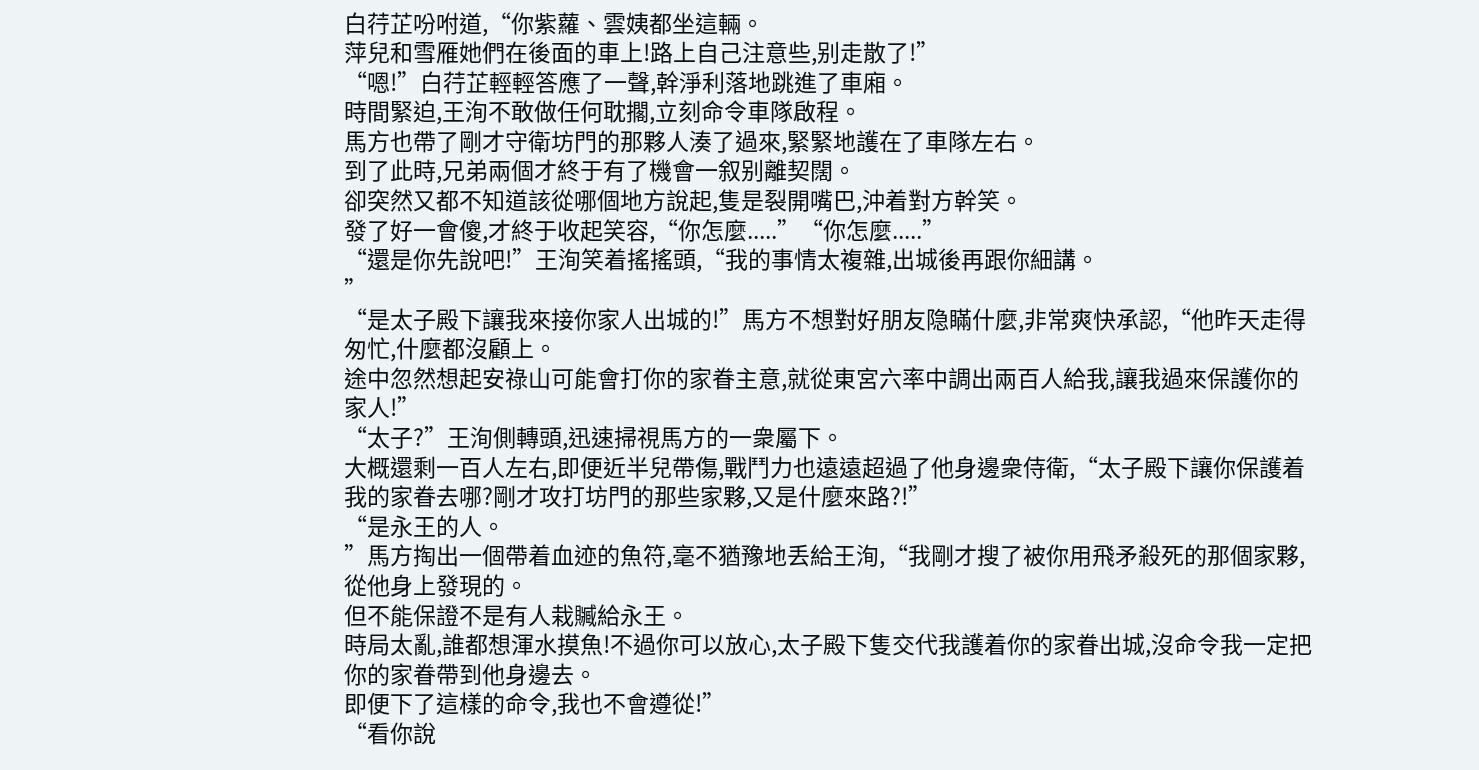白荇芷吩咐道,“你紫蘿、雲姨都坐這輛。
萍兒和雪雁她們在後面的車上!路上自己注意些,别走散了!”
“嗯!”白荇芷輕輕答應了一聲,幹淨利落地跳進了車廂。
時間緊迫,王洵不敢做任何耽擱,立刻命令車隊啟程。
馬方也帶了剛才守衛坊門的那夥人湊了過來,緊緊地護在了車隊左右。
到了此時,兄弟兩個才終于有了機會一叙别離契闊。
卻突然又都不知道該從哪個地方說起,隻是裂開嘴巴,沖着對方幹笑。
發了好一會傻,才終于收起笑容,“你怎麼.....”“你怎麼.....”
“還是你先說吧!”王洵笑着搖搖頭,“我的事情太複雜,出城後再跟你細講。
”
“是太子殿下讓我來接你家人出城的!”馬方不想對好朋友隐瞞什麼,非常爽快承認,“他昨天走得匆忙,什麼都沒顧上。
途中忽然想起安祿山可能會打你的家眷主意,就從東宮六率中調出兩百人給我,讓我過來保護你的家人!”
“太子?”王洵側轉頭,迅速掃視馬方的一衆屬下。
大概還剩一百人左右,即便近半兒帶傷,戰鬥力也遠遠超過了他身邊衆侍衛,“太子殿下讓你保護着我的家眷去哪?剛才攻打坊門的那些家夥,又是什麼來路?!”
“是永王的人。
”馬方掏出一個帶着血迹的魚符,毫不猶豫地丢給王洵,“我剛才搜了被你用飛矛殺死的那個家夥,從他身上發現的。
但不能保證不是有人栽贓給永王。
時局太亂,誰都想渾水摸魚!不過你可以放心,太子殿下隻交代我護着你的家眷出城,沒命令我一定把你的家眷帶到他身邊去。
即便下了這樣的命令,我也不會遵從!”
“看你說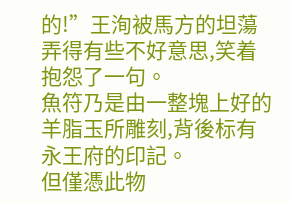的!”王洵被馬方的坦蕩弄得有些不好意思,笑着抱怨了一句。
魚符乃是由一整塊上好的羊脂玉所雕刻,背後标有永王府的印記。
但僅憑此物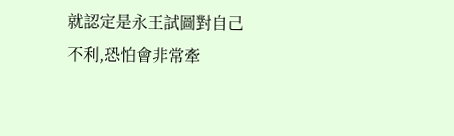就認定是永王試圖對自己不利,恐怕會非常牽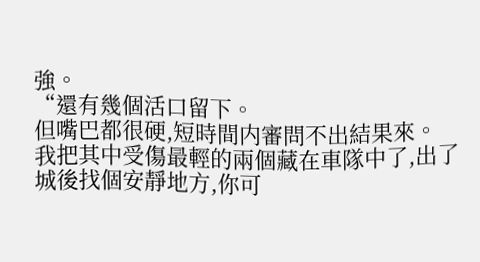強。
“還有幾個活口留下。
但嘴巴都很硬,短時間内審問不出結果來。
我把其中受傷最輕的兩個藏在車隊中了,出了城後找個安靜地方,你可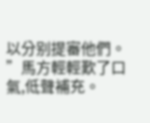以分别提審他們。
”馬方輕輕歎了口氣,低聲補充。